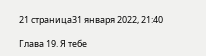21 страница31 января 2022, 21:40

Глава 19. Я тебе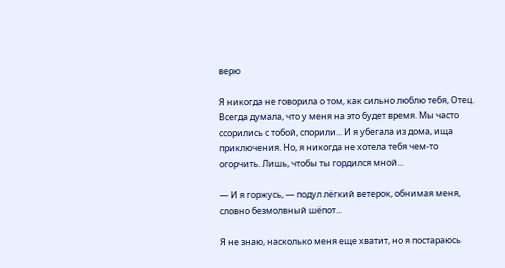верю

Я никогда не говорила о том, как сильно люблю тебя, Отец. Всегда думала, что у меня на это будет время. Мы часто ссорились с тобой, спорили... И я убегала из дома, ища приключения. Но, я никогда не хотела тебя чем-то огорчить. Лишь, чтобы ты гордился мной...

— И я горжусь, — подул лёгкий ветерок, обнимая меня, словно безмолвный шёпот...

Я не знаю, насколько меня еще хватит, но я постараюсь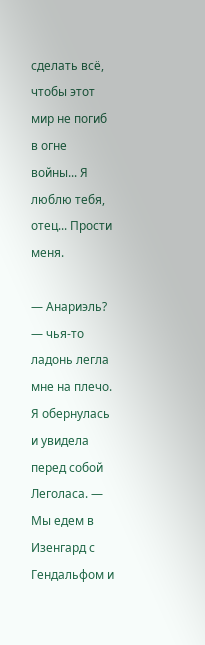сделать всё, чтобы этот мир не погиб в огне войны... Я люблю тебя, отец... Прости меня.

— Анариэль? — чья-то ладонь легла мне на плечо. Я обернулась и увидела перед собой Леголаса. — Мы едем в Изенгард с Гендальфом и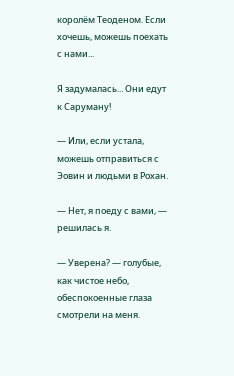королём Теоденом. Если хочешь, можешь поехать с нами...

Я задумалась... Они едут к Саруману!

— Или, если устала, можешь отправиться с Эовин и людьми в Рохан.

— Нет, я поеду с вами, — решилась я.

— Уверена? — голубые, как чистое небо, обеспокоенные глаза смотрели на меня.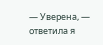— Уверена, — ответила я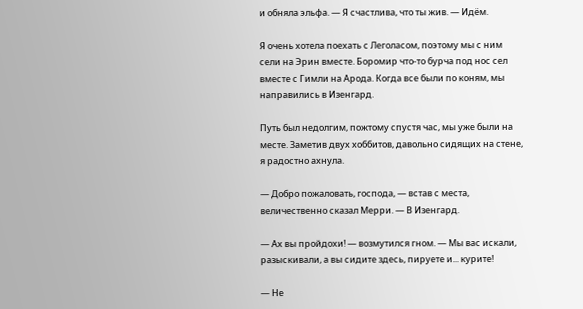и обняла эльфа. — Я счастлива, что ты жив. — Идём.

Я очень хотела поехать с Леголасом, поэтому мы с ним сели на Эрин вместе. Боромир что-то бурча под нос сел вместе с Гимли на Арода. Когда все были по коням, мы направились в Изенгард.

Путь был недолгим, пожтому спустя час, мы уже были на месте. Заметив двух хоббитов, давольно сидящих на стене, я радостно ахнула.

— Добро пожаловать, господа, — встав с места, величественно сказал Мерри. — В Изенгард.

— Ах вы пройдохи! — возмутился гном. — Мы вас искали, разыскивали, а вы сидите здесь, пируете и... курите!

— Не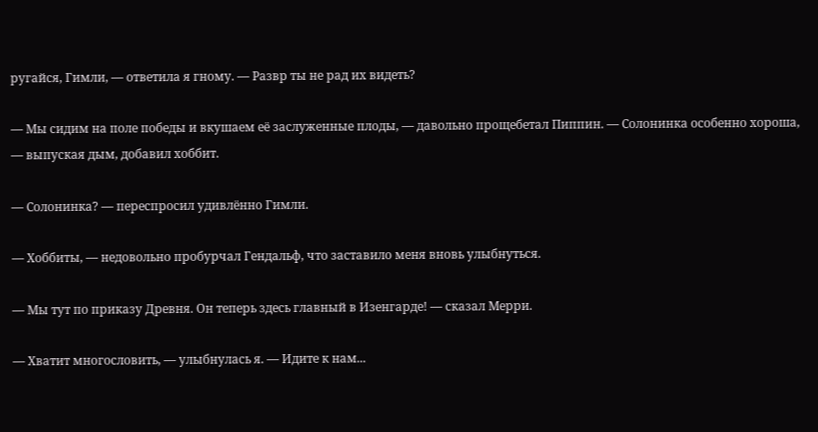ругайся, Гимли, — ответила я гному. — Развр ты не рад их видеть?

— Мы сидим на поле победы и вкушаем её заслуженные плоды, — давольно прощебетал Пиппин. — Солонинка особенно хороша, — выпуская дым, добавил хоббит.

— Солонинка? — переспросил удивлённо Гимли.

— Хоббиты, — недовольно пробурчал Гендальф, что заставило меня вновь улыбнуться.

— Мы тут по приказу Древня. Он теперь здесь главный в Изенгарде! — сказал Мерри.

— Хватит многословить, — улыбнулась я. — Идите к нам...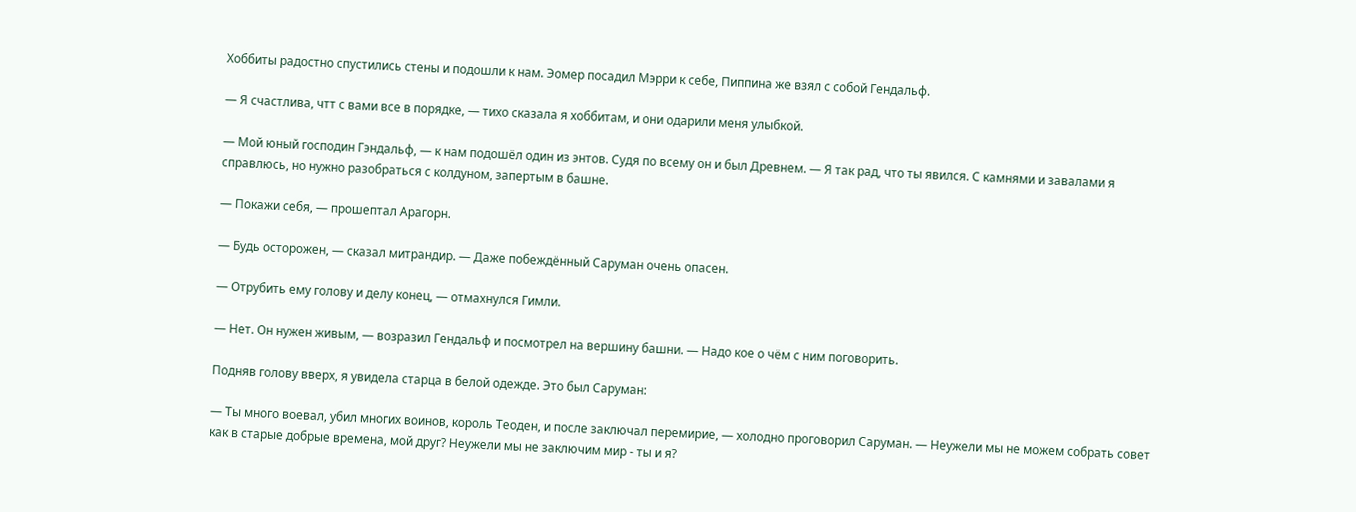Хоббиты радостно спустились стены и подошли к нам. Эомер посадил Мэрри к себе, Пиппина же взял с собой Гендальф.

— Я счастлива, чтт с вами все в порядке, — тихо сказала я хоббитам, и они одарили меня улыбкой.

— Мой юный господин Гэндальф, — к нам подошёл один из энтов. Судя по всему он и был Древнем. — Я так рад, что ты явился. С камнями и завалами я справлюсь, но нужно разобраться с колдуном, запертым в башне.

— Покажи себя, — прошептал Арагорн.

— Будь осторожен, — сказал митрандир. — Даже побеждённый Саруман очень опасен.

— Отрубить ему голову и делу конец, — отмахнулся Гимли.

— Нет. Он нужен живым, — возразил Гендальф и посмотрел на вершину башни. — Надо кое о чём с ним поговорить.

Подняв голову вверх, я увидела старца в белой одежде. Это был Саруман:

— Ты много воевал, убил многих воинов, король Теоден, и после заключал перемирие, — холодно проговорил Саруман. — Неужели мы не можем собрать совет как в старые добрые времена, мой друг? Неужели мы не заключим мир - ты и я?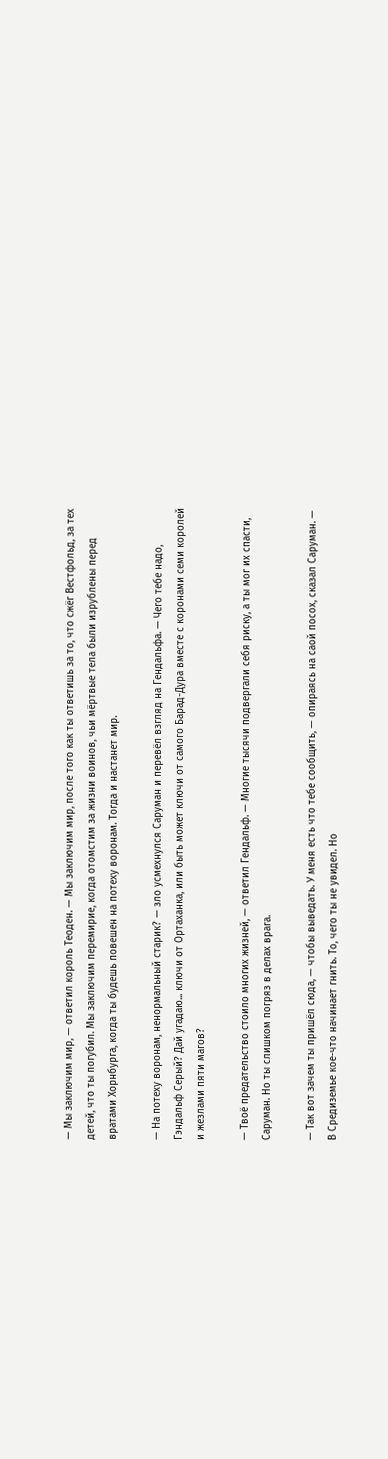— Мы заключим мир, — ответил король Теоден. — Мы заключим мир, после того как ты ответишь за то, что сжёг Вестфольд, за тех детей, что ты погубил. Мы заключим перемирие, когда отомстим за жизни воинов, чьи мёртвые тела были изрублены перед вратами Хорнбурга, когда ты будешь повешен на потеху воронам. Тогда и настанет мир.

— На потеху воронам, ненормальный старик? — зло усмехнулся Саруман и перевёл взгляд на Гендальфа. — Чего тебе надо, Гэндальф Серый? Дай угадаю... ключи от Ортаханка, или быть может ключи от самого Барад-Дура вместе с коронами семи королей и жезлами пяти магов?

— Твоё предательство стоило многих жизней, — ответил Гендальф. — Многие тысячи подвергали себя риску, а ты мог их спасти, Саруман. Но ты слишком погряз в делах врага.

— Так вот зачем ты пришёл сюда, — чтобы выведать. У меня есть что тебе сообщить, — опираясь на саой посох, сказал Саруман. — В Средиземье кое-что начинает гнить. То, чего ты не увидел. Но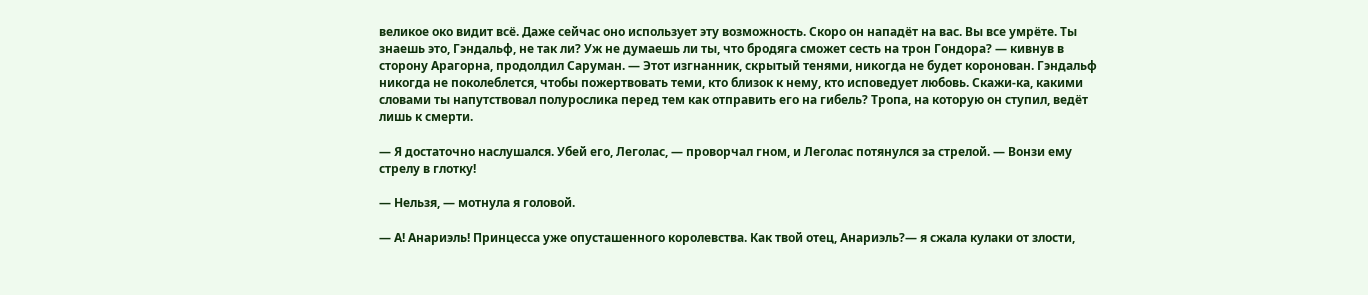великое око видит всё. Даже сейчас оно использует эту возможность. Скоро он нападёт на вас. Вы все умрёте. Ты знаешь это, Гэндальф, не так ли? Уж не думаешь ли ты, что бродяга сможет сесть на трон Гондора? — кивнув в сторону Арагорна, продолдил Саруман. — Этот изгнанник, скрытый тенями, никогда не будет коронован. Гэндальф никогда не поколеблется, чтобы пожертвовать теми, кто близок к нему, кто исповедует любовь. Скажи-ка, какими словами ты напутствовал полурослика перед тем как отправить его на гибель? Тропа, на которую он ступил, ведёт лишь к смерти.

— Я достаточно наслушался. Убей его, Леголас, — проворчал гном, и Леголас потянулся за стрелой. — Вонзи ему стрелу в глотку!

— Нельзя, — мотнула я головой.

— А! Анариэль! Принцесса уже опусташенного королевства. Как твой отец, Анариэль?— я сжала кулаки от злости,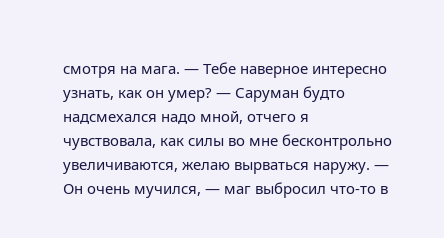смотря на мага. — Тебе наверное интересно узнать, как он умер? — Саруман будто надсмехался надо мной, отчего я чувствовала, как силы во мне бесконтрольно увеличиваются, желаю вырваться наружу. — Он очень мучился, — маг выбросил что-то в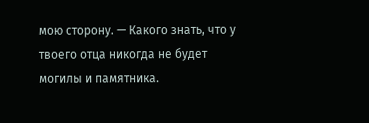мою сторону. — Какого знать, что у твоего отца никогда не будет могилы и памятника.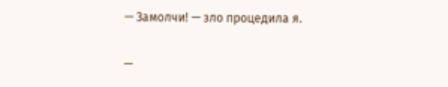— Замолчи! — зло процедила я.

—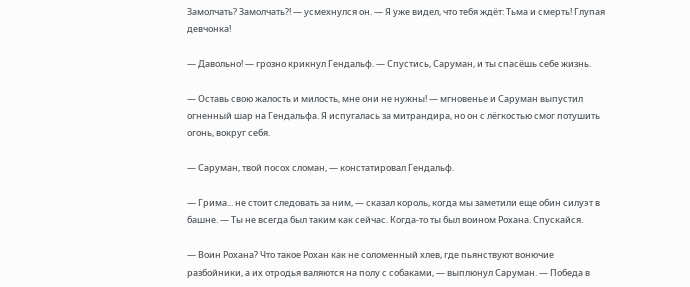Замолчать? Замолчать?! — усмехнулся он. — Я уже видел, что тебя ждёт: Тьма и смерть! Глупая девчонка!

— Давольно! — грозно крикнул Гендальф. — Спустись, Саруман, и ты спасёшь себе жизнь.

— Оставь свою жалость и милость, мне они не нужны! — мгновенье и Саруман выпустил огненный шар на Гендальфа. Я испугалась за митрандира, но он с лёгкостью смог потушить огонь, вокруг себя.

— Саруман, твой посох сломан, — констатировал Гендальф.

— Грима... не стоит следовать за ним, — сказал король, когда мы заметили еще обин силуэт в башне. — Ты не всегда был таким как сейчас. Когда-то ты был воином Рохана. Спускайся.

— Воин Рохана? Что такое Рохан как не соломенный хлев, где пьянствуют вонючие разбойники, а их отродья валяются на полу с собаками, — выплюнул Саруман. — Победа в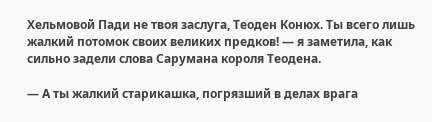Хельмовой Пади не твоя заслуга, Теоден Конюх. Ты всего лишь жалкий потомок своих великих предков! — я заметила, как сильно задели слова Сарумана короля Теодена.

— А ты жалкий старикашка, погрязший в делах врага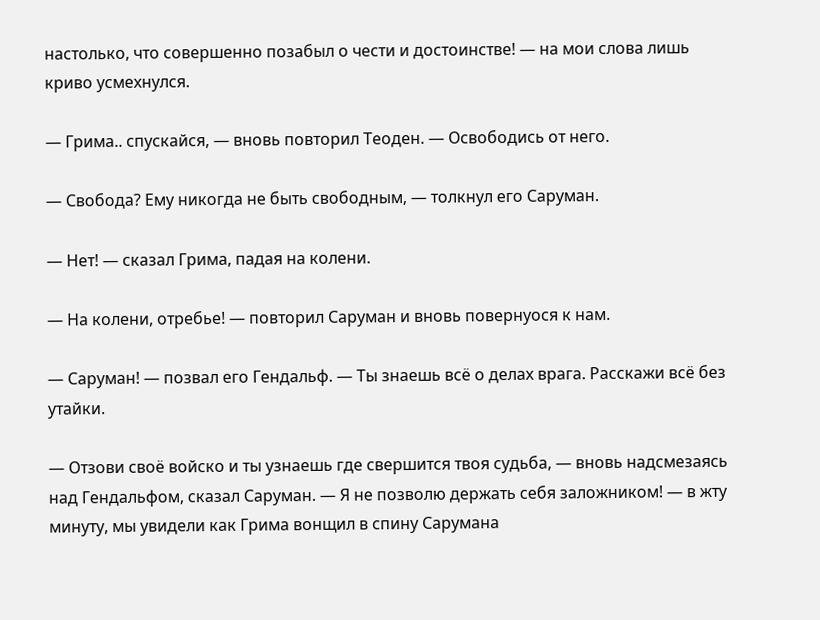настолько, что совершенно позабыл о чести и достоинстве! — на мои слова лишь криво усмехнулся.

— Грима.. спускайся, — вновь повторил Теоден. — Освободись от него.

— Свобода? Ему никогда не быть свободным, — толкнул его Саруман.

— Нет! — сказал Грима, падая на колени.

— На колени, отребье! — повторил Саруман и вновь повернуося к нам.

— Саруман! — позвал его Гендальф. — Ты знаешь всё о делах врага. Расскажи всё без утайки.

— Отзови своё войско и ты узнаешь где свершится твоя судьба, — вновь надсмезаясь над Гендальфом, сказал Саруман. — Я не позволю держать себя заложником! — в жту минуту, мы увидели как Грима вонщил в спину Сарумана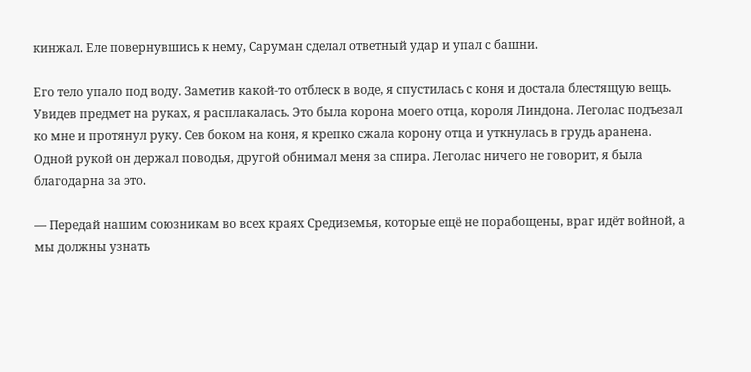кинжал. Еле повернувшись к нему, Саруман сделал ответный удар и упал с башни.

Его тело упало под воду. Заметив какой-то отблеск в воде, я спустилась с коня и достала блестящую вещь. Увидев предмет на руках, я расплакалась. Это была корона моего отца, короля Линдона. Леголас подъезал ко мне и протянул руку. Сев боком на коня, я крепко сжала корону отца и уткнулась в грудь аранена. Одной рукой он держал поводья, другой обнимал меня за спира. Леголас ничего не говорит, я была благодарна за это.

— Передай нашим союзникам во всех краях Средиземья, которые ещё не порабощены, враг идёт войной, а мы должны узнать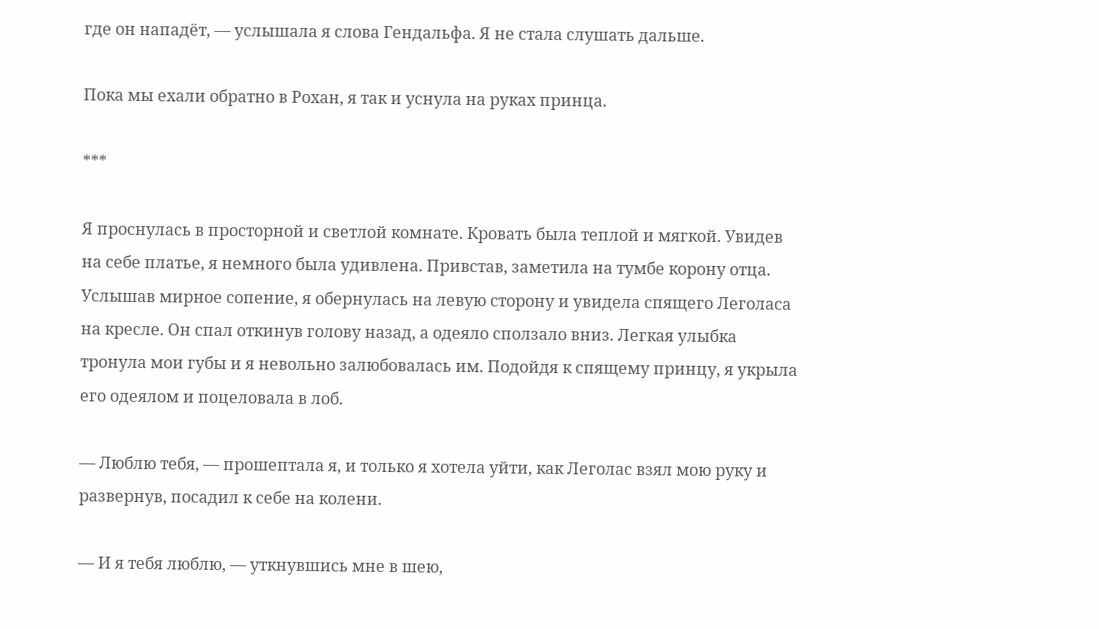где он нападёт, — услышала я слова Гендальфа. Я не стала слушать дальше.

Пока мы ехали обратно в Рохан, я так и уснула на руках принца.

***

Я проснулась в просторной и светлой комнате. Кровать была теплой и мягкой. Увидев на себе платье, я немного была удивлена. Привстав, заметила на тумбе корону отца. Услышав мирное сопение, я обернулась на левую сторону и увидела спящего Леголаса на кресле. Он спал откинув голову назад, а одеяло сползало вниз. Легкая улыбка тронула мои губы и я невольно залюбовалась им. Подойдя к спящему принцу, я укрыла его одеялом и поцеловала в лоб.

— Люблю тебя, — прошептала я, и только я хотела уйти, как Леголас взял мою руку и развернув, посадил к себе на колени.

— И я тебя люблю, — уткнувшись мне в шею,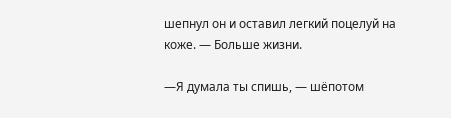шепнул он и оставил легкий поцелуй на коже. — Больше жизни.

—Я думала ты спишь, — шёпотом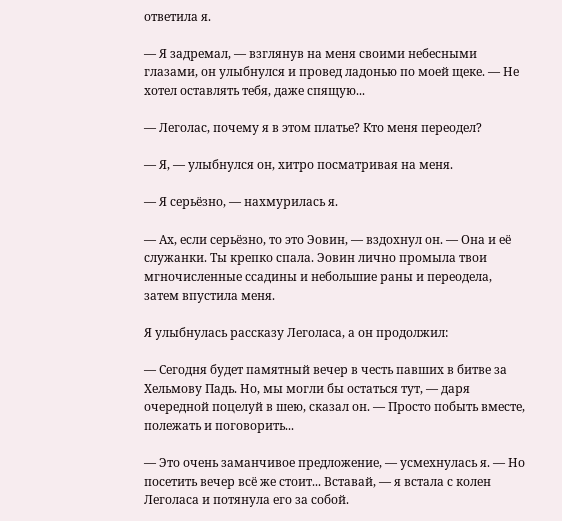ответила я.

— Я задремал, — взглянув на меня своими небесными глазами, он улыбнулся и провед ладонью по моей щеке. — Не хотел оставлять тебя, даже спящую...

— Леголас, почему я в этом платье? Кто меня переодел?

— Я, — улыбнулся он, хитро посматривая на меня.

— Я серьёзно, — нахмурилась я.

— Ах, если серьёзно, то это Эовин, — вздохнул он. — Она и её служанки. Ты крепко спала. Эовин лично промыла твои мгночисленные ссадины и небольшие раны и переодела, затем впустила меня.

Я улыбнулась рассказу Леголаса, а он продолжил:

— Сегодня будет памятный вечер в честь павших в битве за Хельмову Падь. Но, мы могли бы остаться тут, — даря очередной поцелуй в шею, сказал он. — Просто побыть вместе, полежать и поговорить...

— Это очень заманчивое предложение, — усмехнулась я. — Но посетить вечер всё же стоит... Вставай, — я встала с колен Леголаса и потянула его за собой.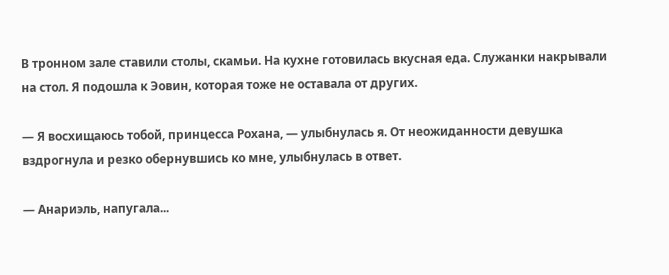В тронном зале ставили столы, скамьи. На кухне готовилась вкусная еда. Служанки накрывали на стол. Я подошла к Эовин, которая тоже не оставала от других.

— Я восхищаюсь тобой, принцесса Рохана, — улыбнулась я. От неожиданности девушка вздрогнула и резко обернувшись ко мне, улыбнулась в ответ.

— Анариэль, напугала...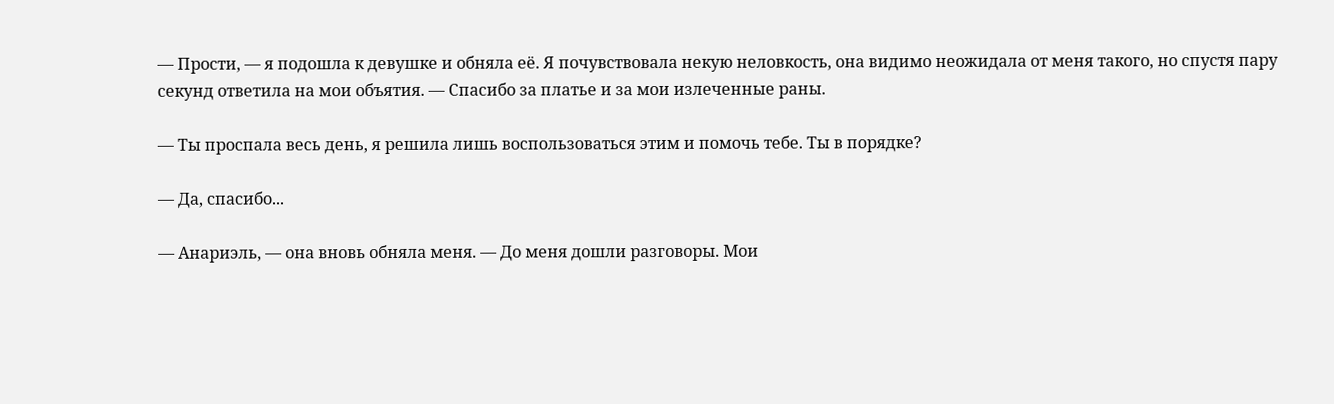— Прости, — я подошла к девушке и обняла её. Я почувствовала некую неловкость, она видимо неожидала от меня такого, но спустя пару секунд ответила на мои объятия. — Спасибо за платье и за мои излеченные раны.

— Ты проспала весь день, я решила лишь воспользоваться этим и помочь тебе. Ты в порядке?

— Да, спасибо...

— Анариэль, — она вновь обняла меня. — До меня дошли разговоры. Мои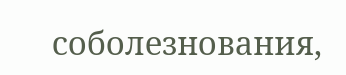соболезнования,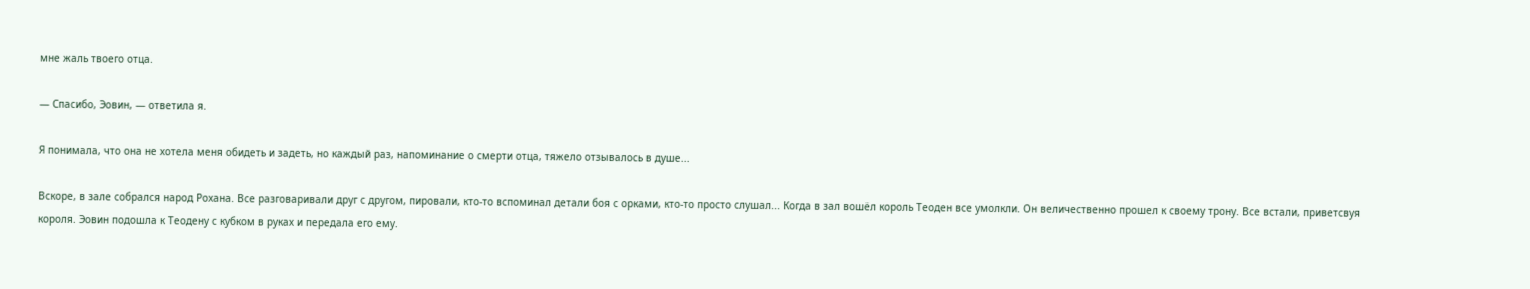мне жаль твоего отца.

— Спасибо, Эовин, — ответила я.

Я понимала, что она не хотела меня обидеть и задеть, но каждый раз, напоминание о смерти отца, тяжело отзывалось в душе...

Вскоре, в зале собрался народ Рохана. Все разговаривали друг с другом, пировали, кто-то вспоминал детали боя с орками, кто-то просто слушал... Когда в зал вошёл король Теоден все умолкли. Он величественно прошел к своему трону. Все встали, приветсвуя короля. Эовин подошла к Теодену с кубком в руках и передала его ему.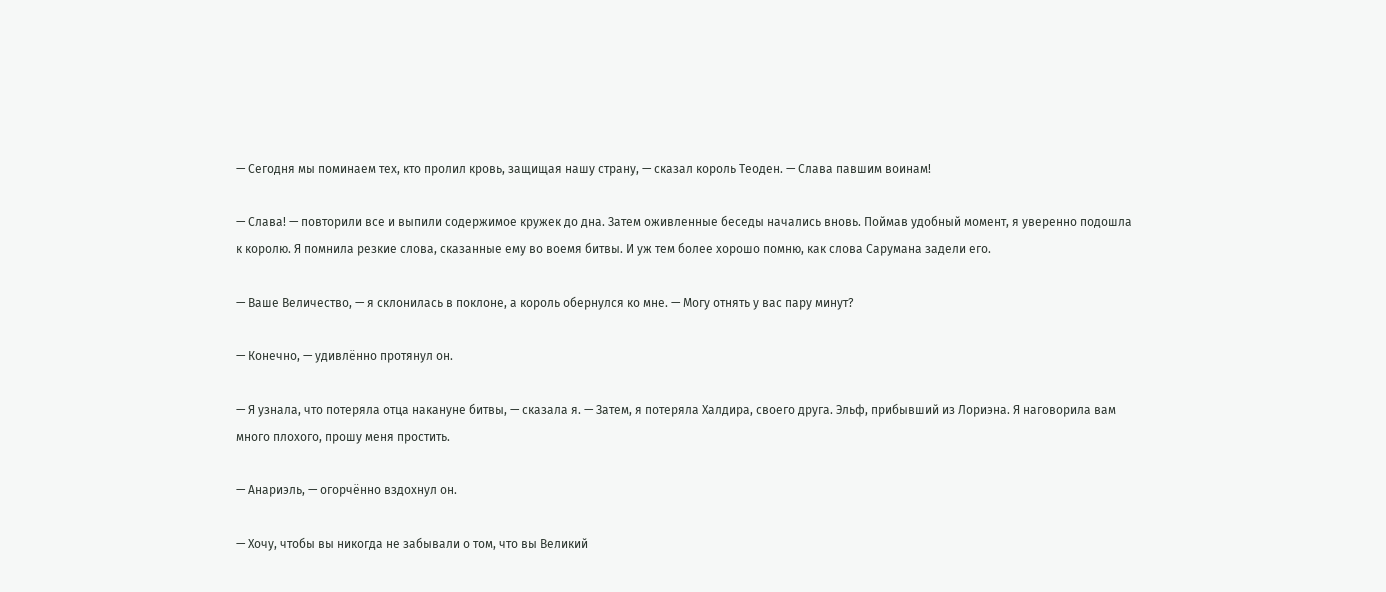— Сегодня мы поминаем тех, кто пролил кровь, защищая нашу страну, — сказал король Теоден. — Слава павшим воинам!

— Слава! — повторили все и выпили содержимое кружек до дна. Затем оживленные беседы начались вновь. Поймав удобный момент, я уверенно подошла к королю. Я помнила резкие слова, сказанные ему во воемя битвы. И уж тем более хорошо помню, как слова Сарумана задели его.

— Ваше Величество, — я склонилась в поклоне, а король обернулся ко мне. — Могу отнять у вас пару минут?

— Конечно, — удивлённо протянул он.

— Я узнала, что потеряла отца накануне битвы, — сказала я. — Затем, я потеряла Халдира, своего друга. Эльф, прибывший из Лориэна. Я наговорила вам много плохого, прошу меня простить.

— Анариэль, — огорчённо вздохнул он.

— Хочу, чтобы вы никогда не забывали о том, что вы Великий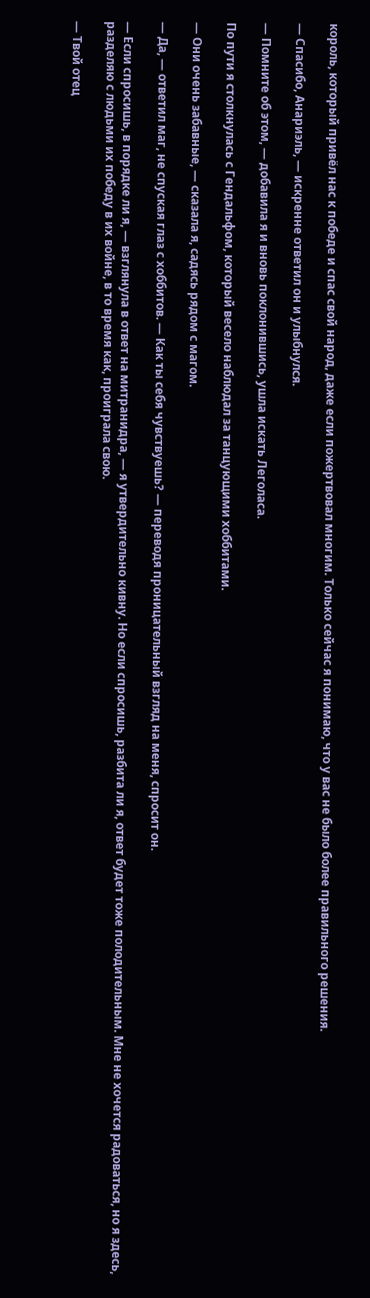король, который привёл нас к победе и спас свой народ, даже если пожертвовал многим. Только сейчас я понимаю, что у вас не было более правильного решения.

— Спасибо, Анариэль, — искренне ответил он и улыбнулся.

— Помните об этом, — добавила я и вновь поклонившись, ушла искать Леголаса.

По пути я столкнулась с Гендальфом, который весело наблюдал за танцующими хоббитами.

— Они очень забавные, — сказала я, садясь рядом с магом.

— Да, — ответил маг, не спуская глаз с хоббитов. — Как ты себя чувствуешь? — переводя проницательный взгляд на меня, спросит он.

— Если спросишь, в порядке ли я, — взглянула в ответ на митранидра, — я утвердительно кивну. Но если спросишь, разбита ли я, ответ будет тоже полодительным. Мне не хочется радоваться, но я здесь, разделяю с людьми их победу в их войне, в то время как, проиграла свою.

— Твой отец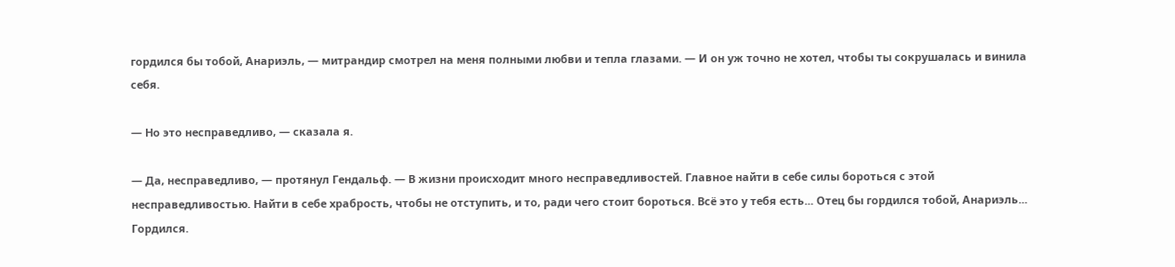гордился бы тобой, Анариэль, — митрандир смотрел на меня полными любви и тепла глазами. — И он уж точно не хотел, чтобы ты сокрушалась и винила себя.

— Но это несправедливо, — сказала я.

— Да, несправедливо, — протянул Гендальф. — В жизни происходит много несправедливостей. Главное найти в себе силы бороться с этой несправедливостью. Найти в себе храбрость, чтобы не отступить, и то, ради чего стоит бороться. Всё это у тебя есть... Отец бы гордился тобой, Анариэль... Гордился.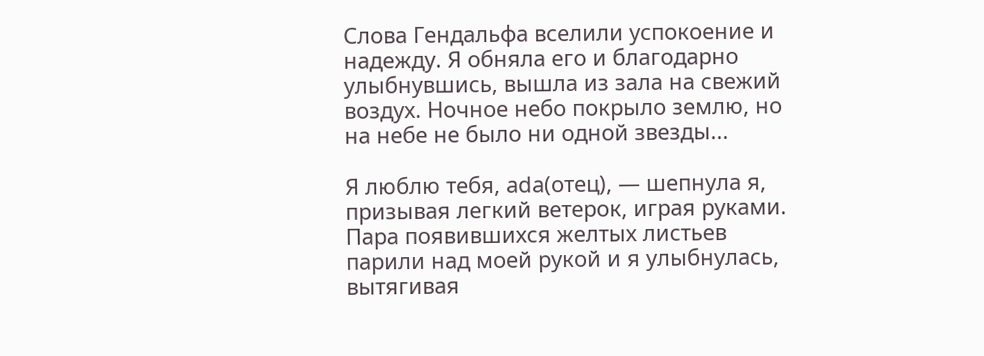Слова Гендальфа вселили успокоение и надежду. Я обняла его и благодарно улыбнувшись, вышла из зала на свежий воздух. Ночное небо покрыло землю, но на небе не было ни одной звезды...

Я люблю тебя, ada(отец), — шепнула я, призывая легкий ветерок, играя руками. Пара появившихся желтых листьев парили над моей рукой и я улыбнулась, вытягивая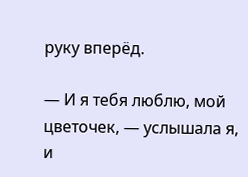руку вперёд.

— И я тебя люблю, мой цветочек, — услышала я, и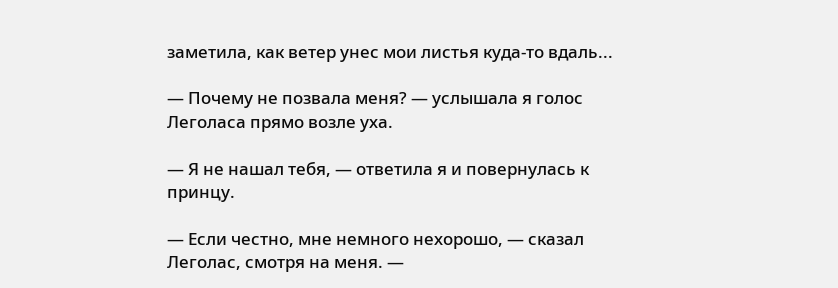заметила, как ветер унес мои листья куда-то вдаль...

— Почему не позвала меня? — услышала я голос Леголаса прямо возле уха.

— Я не нашал тебя, — ответила я и повернулась к принцу.

— Если честно, мне немного нехорошо, — сказал Леголас, смотря на меня. —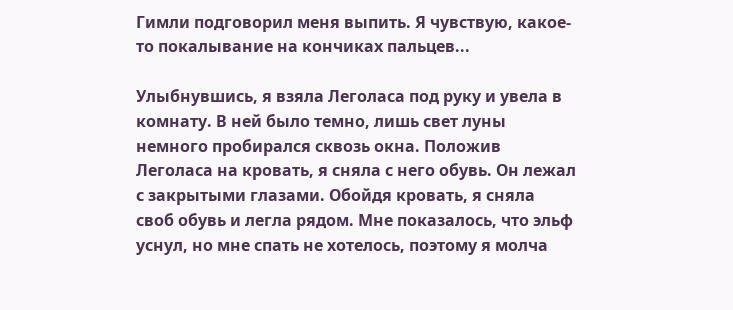Гимли подговорил меня выпить. Я чувствую, какое-то покалывание на кончиках пальцев...

Улыбнувшись, я взяла Леголаса под руку и увела в комнату. В ней было темно, лишь свет луны немного пробирался сквозь окна. Положив Леголаса на кровать, я сняла с него обувь. Он лежал с закрытыми глазами. Обойдя кровать, я сняла своб обувь и легла рядом. Мне показалось, что эльф уснул, но мне спать не хотелось, поэтому я молча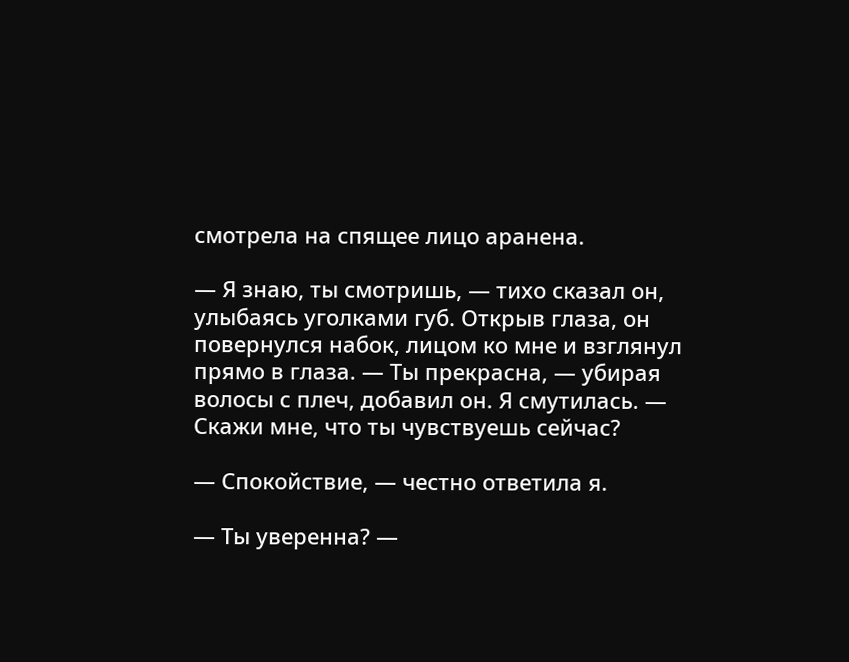смотрела на спящее лицо аранена.

— Я знаю, ты смотришь, — тихо сказал он, улыбаясь уголками губ. Открыв глаза, он повернулся набок, лицом ко мне и взглянул прямо в глаза. — Ты прекрасна, — убирая волосы с плеч, добавил он. Я смутилась. — Скажи мне, что ты чувствуешь сейчас?

— Спокойствие, — честно ответила я.

— Ты уверенна? —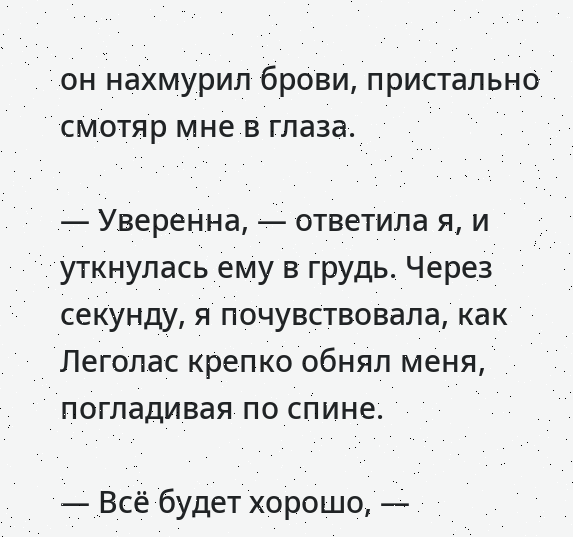он нахмурил брови, пристально смотяр мне в глаза.

— Уверенна, — ответила я, и уткнулась ему в грудь. Через секунду, я почувствовала, как Леголас крепко обнял меня, погладивая по спине.

— Всё будет хорошо, —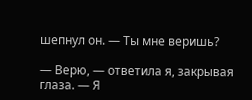шепнул он. — Ты мне веришь?

— Верю, — ответила я, закрывая глаза. — Я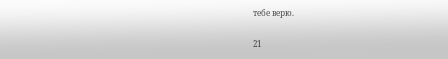тебе верю.

21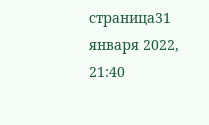страница31 января 2022, 21:40